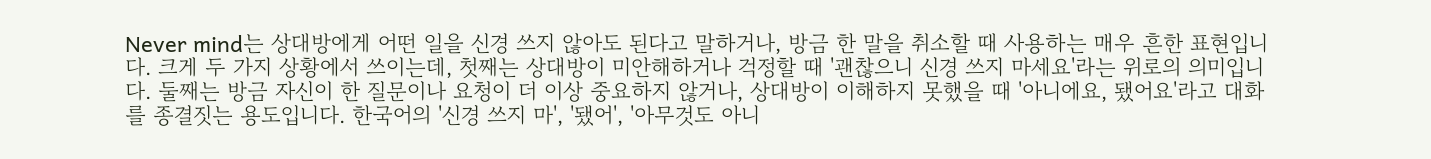Never mind는 상대방에게 어떤 일을 신경 쓰지 않아도 된다고 말하거나, 방금 한 말을 취소할 때 사용하는 매우 흔한 표현입니다. 크게 두 가지 상황에서 쓰이는데, 첫째는 상대방이 미안해하거나 걱정할 때 '괜찮으니 신경 쓰지 마세요'라는 위로의 의미입니다. 둘째는 방금 자신이 한 질문이나 요청이 더 이상 중요하지 않거나, 상대방이 이해하지 못했을 때 '아니에요, 됐어요'라고 대화를 종결짓는 용도입니다. 한국어의 '신경 쓰지 마', '됐어', '아무것도 아니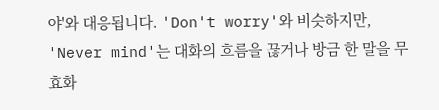야'와 대응됩니다. 'Don't worry'와 비슷하지만, 'Never mind'는 대화의 흐름을 끊거나 방금 한 말을 무효화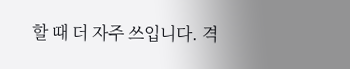할 때 더 자주 쓰입니다. 격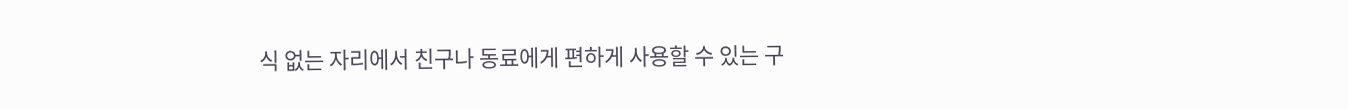식 없는 자리에서 친구나 동료에게 편하게 사용할 수 있는 구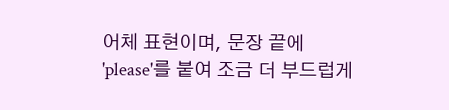어체 표현이며, 문장 끝에 'please'를 붙여 조금 더 부드럽게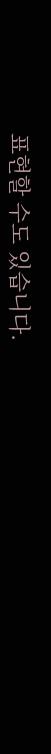표현할 수도 있습니다.